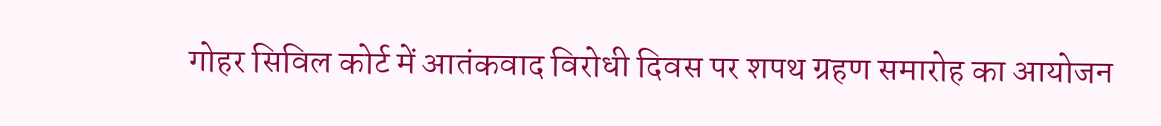गोहर सिविल कोर्ट में आतंकवाद विरोधी दिवस पर शपथ ग्रहण समारोह का आयोजन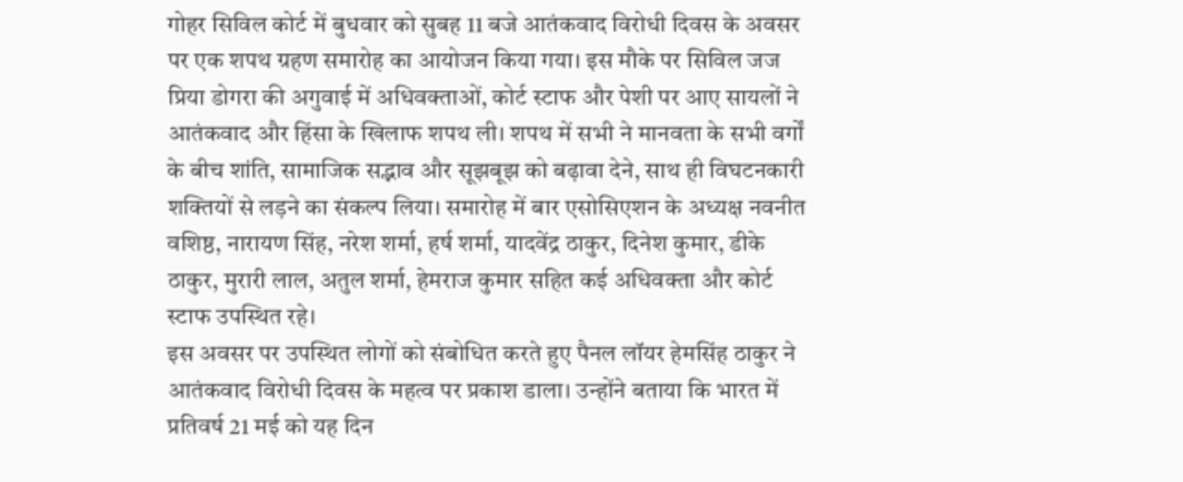गोहर सिविल कोर्ट में बुधवार को सुबह 11 बजे आतंकवाद विरोधी दिवस के अवसर पर एक शपथ ग्रहण समारोह का आयोजन किया गया। इस मौके पर सिविल जज प्रिया डोगरा की अगुवाई में अधिवक्ताओं, कोर्ट स्टाफ और पेशी पर आए सायलों ने आतंकवाद और हिंसा के खिलाफ शपथ ली। शपथ में सभी ने मानवता के सभी वर्गों के बीच शांति, सामाजिक सद्भाव और सूझबूझ को बढ़ावा देने, साथ ही विघटनकारी शक्तियों से लड़ने का संकल्प लिया। समारोह में बार एसोसिएशन के अध्यक्ष नवनीत वशिष्ठ, नारायण सिंह, नरेश शर्मा, हर्ष शर्मा, यादवेंद्र ठाकुर, दिनेश कुमार, डीके ठाकुर, मुरारी लाल, अतुल शर्मा, हेमराज कुमार सहित कई अधिवक्ता और कोर्ट स्टाफ उपस्थित रहे।
इस अवसर पर उपस्थित लोगों को संबोधित करते हुए पैनल लॉयर हेमसिंह ठाकुर ने आतंकवाद विरोधी दिवस के महत्व पर प्रकाश डाला। उन्होंने बताया कि भारत में प्रतिवर्ष 21 मई को यह दिन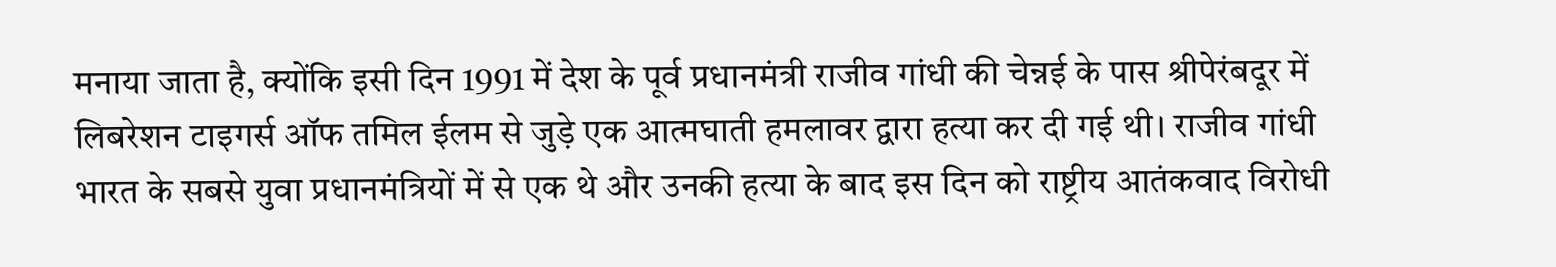मनाया जाता है, क्योंकि इसी दिन 1991 में देश के पूर्व प्रधानमंत्री राजीव गांधी की चेन्नई के पास श्रीपेरंबदूर में लिबरेशन टाइगर्स ऑफ तमिल ईलम से जुड़े एक आत्मघाती हमलावर द्वारा हत्या कर दी गई थी। राजीव गांधी भारत के सबसे युवा प्रधानमंत्रियों में से एक थे और उनकी हत्या के बाद इस दिन को राष्ट्रीय आतंकवाद विरोधी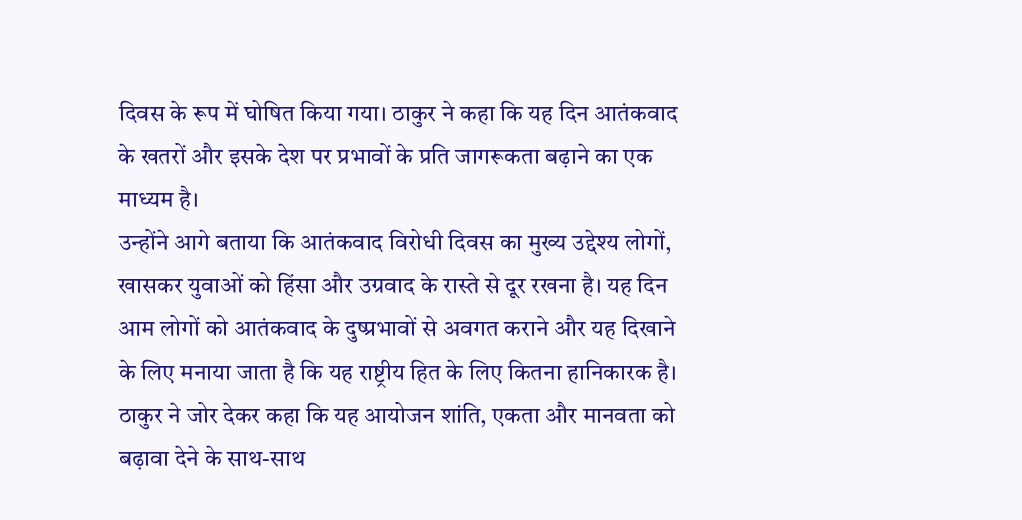दिवस के रूप में घोषित किया गया। ठाकुर ने कहा कि यह दिन आतंकवाद के खतरों और इसके देश पर प्रभावों के प्रति जागरूकता बढ़ाने का एक माध्यम है।
उन्होंने आगे बताया कि आतंकवाद विरोधी दिवस का मुख्य उद्देश्य लोगों, खासकर युवाओं को हिंसा और उग्रवाद के रास्ते से दूर रखना है। यह दिन आम लोगों को आतंकवाद के दुष्प्रभावों से अवगत कराने और यह दिखाने के लिए मनाया जाता है कि यह राष्ट्रीय हित के लिए कितना हानिकारक है। ठाकुर ने जोर देकर कहा कि यह आयोजन शांति, एकता और मानवता को बढ़ावा देने के साथ-साथ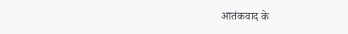आतंकवाद के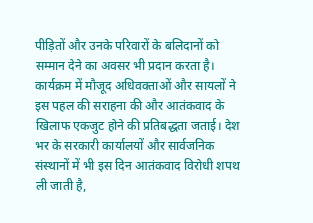पीड़ितों और उनके परिवारों के बलिदानों को सम्मान देने का अवसर भी प्रदान करता है।
कार्यक्रम में मौजूद अधिवक्ताओं और सायलों ने इस पहल की सराहना की और आतंकवाद के खिलाफ एकजुट होने की प्रतिबद्धता जताई। देश भर के सरकारी कार्यालयों और सार्वजनिक संस्थानों में भी इस दिन आतंकवाद विरोधी शपथ ली जाती है,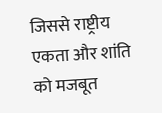जिससे राष्ट्रीय एकता और शांति को मजबूत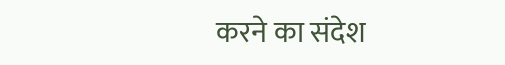करने का संदेश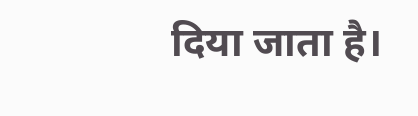दिया जाता है।